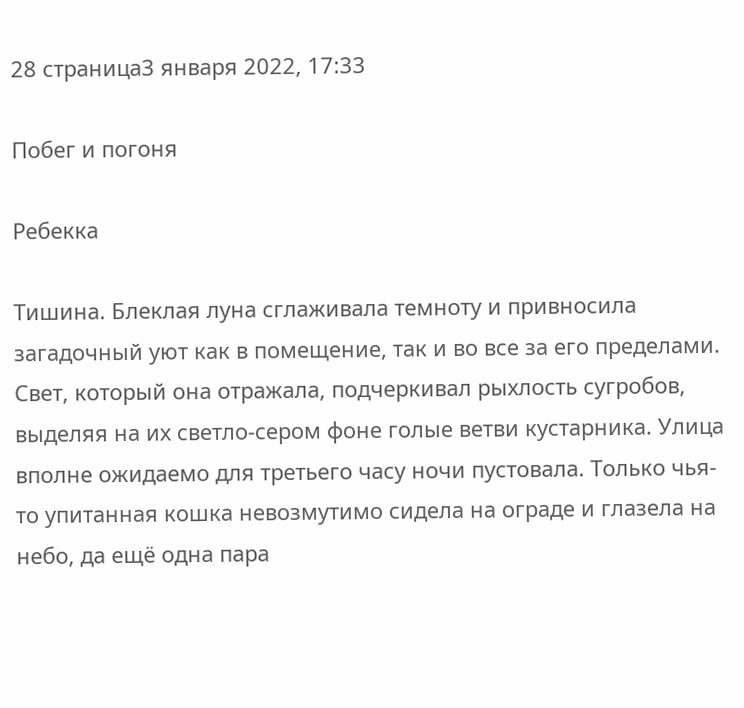28 страница3 января 2022, 17:33

Побег и погоня

Ребекка

Тишина. Блеклая луна сглаживала темноту и привносила загадочный уют как в помещение, так и во все за его пределами. Свет, который она отражала, подчеркивал рыхлость сугробов, выделяя на их светло-сером фоне голые ветви кустарника. Улица вполне ожидаемо для третьего часу ночи пустовала. Только чья-то упитанная кошка невозмутимо сидела на ограде и глазела на небо, да ещё одна пара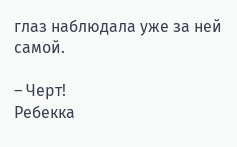глаз наблюдала уже за ней самой.

– Черт!
Ребекка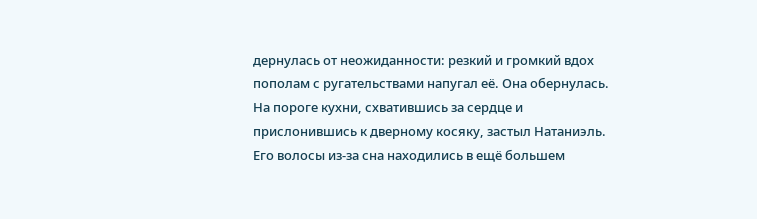дернулась от неожиданности: резкий и громкий вдох пополам с ругательствами напугал её. Она обернулась. На пороге кухни, схватившись за сердце и прислонившись к дверному косяку, застыл Натаниэль. Его волосы из-за сна находились в ещё большем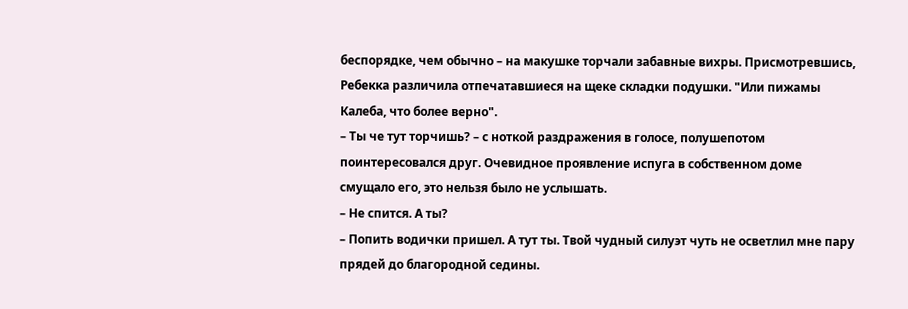беспорядке, чем обычно – на макушке торчали забавные вихры. Присмотревшись, Ребекка различила отпечатавшиеся на щеке складки подушки. "Или пижамы Калеба, что более верно".
– Ты че тут торчишь? – с ноткой раздражения в голосе, полушепотом поинтересовался друг. Очевидное проявление испуга в собственном доме смущало его, это нельзя было не услышать.
– Не спится. А ты?
– Попить водички пришел. А тут ты. Твой чудный силуэт чуть не осветлил мне пару прядей до благородной седины.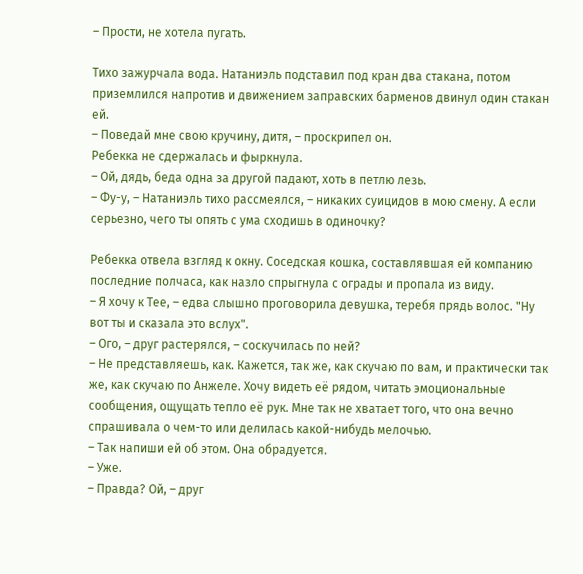– Прости, не хотела пугать.

Тихо зажурчала вода. Натаниэль подставил под кран два стакана, потом приземлился напротив и движением заправских барменов двинул один стакан ей.
– Поведай мне свою кручину, дитя, – проскрипел он.
Ребекка не сдержалась и фыркнула.
– Ой, дядь, беда одна за другой падают, хоть в петлю лезь.
– Фу-у, – Натаниэль тихо рассмеялся, – никаких суицидов в мою смену. А если серьезно, чего ты опять с ума сходишь в одиночку?

Ребекка отвела взгляд к окну. Соседская кошка, составлявшая ей компанию последние полчаса, как назло спрыгнула с ограды и пропала из виду.
– Я хочу к Тее, – едва слышно проговорила девушка, теребя прядь волос. "Ну вот ты и сказала это вслух".
– Ого, – друг растерялся, – соскучилась по ней?
– Не представляешь, как. Кажется, так же, как скучаю по вам, и практически так же, как скучаю по Анжеле. Хочу видеть её рядом, читать эмоциональные сообщения, ощущать тепло её рук. Мне так не хватает того, что она вечно спрашивала о чем-то или делилась какой-нибудь мелочью.
– Так напиши ей об этом. Она обрадуется.
– Уже.
– Правда? Ой, – друг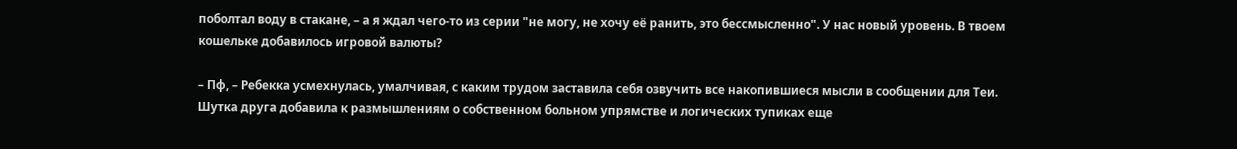поболтал воду в стакане, – а я ждал чего-то из серии "не могу, не хочу её ранить, это бессмысленно". У нас новый уровень. В твоем кошельке добавилось игровой валюты?

– Пф, – Ребекка усмехнулась, умалчивая, с каким трудом заставила себя озвучить все накопившиеся мысли в сообщении для Теи. Шутка друга добавила к размышлениям о собственном больном упрямстве и логических тупиках еще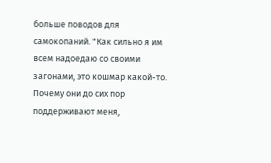больше поводов для самокопаний. "Как сильно я им всем надоедаю со своими загонами, это кошмар какой-то. Почему они до сих пор поддерживают меня,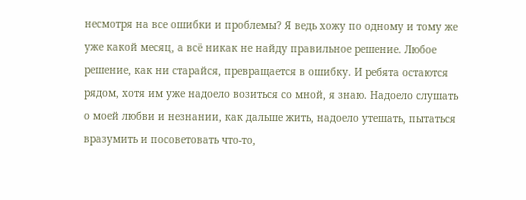несмотря на все ошибки и проблемы? Я ведь хожу по одному и тому же уже какой месяц, а всё никак не найду правильное решение. Любое решение, как ни старайся, превращается в ошибку. И ребята остаются рядом, хотя им уже надоело возиться со мной, я знаю. Надоело слушать о моей любви и незнании, как дальше жить, надоело утешать, пытаться вразумить и посоветовать что-то,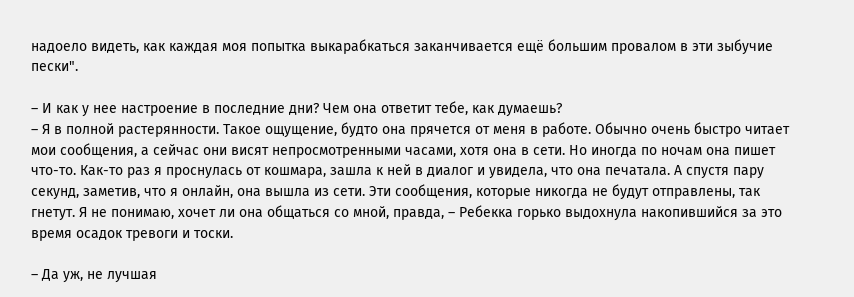надоело видеть, как каждая моя попытка выкарабкаться заканчивается ещё большим провалом в эти зыбучие пески".

– И как у нее настроение в последние дни? Чем она ответит тебе, как думаешь?
– Я в полной растерянности. Такое ощущение, будто она прячется от меня в работе. Обычно очень быстро читает мои сообщения, а сейчас они висят непросмотренными часами, хотя она в сети. Но иногда по ночам она пишет что-то. Как-то раз я проснулась от кошмара, зашла к ней в диалог и увидела, что она печатала. А спустя пару секунд, заметив, что я онлайн, она вышла из сети. Эти сообщения, которые никогда не будут отправлены, так гнетут. Я не понимаю, хочет ли она общаться со мной, правда, – Ребекка горько выдохнула накопившийся за это время осадок тревоги и тоски.

– Да уж, не лучшая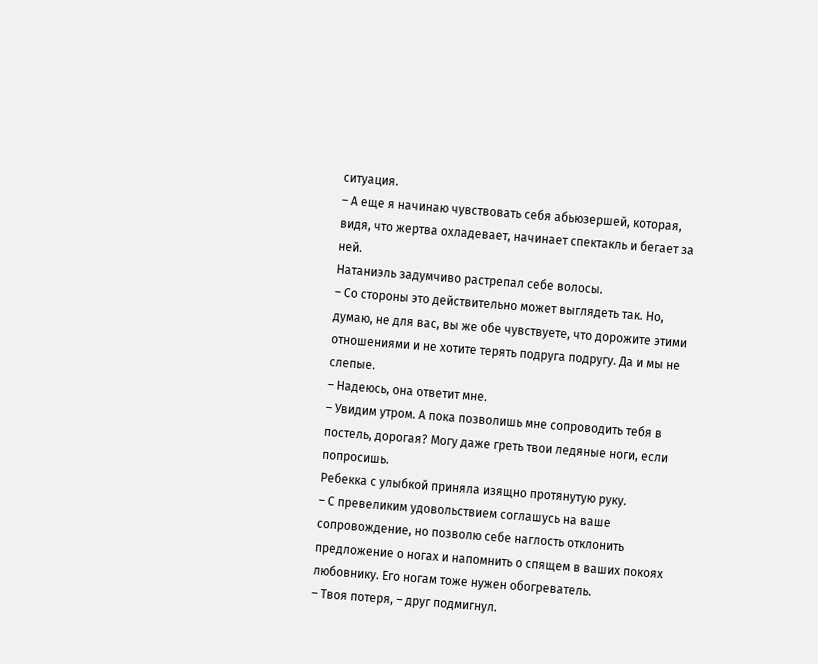ситуация.
– А еще я начинаю чувствовать себя абьюзершей, которая, видя, что жертва охладевает, начинает спектакль и бегает за ней.
Натаниэль задумчиво растрепал себе волосы.
– Со стороны это действительно может выглядеть так. Но, думаю, не для вас, вы же обе чувствуете, что дорожите этими отношениями и не хотите терять подруга подругу. Да и мы не слепые.
– Надеюсь, она ответит мне.
– Увидим утром. А пока позволишь мне сопроводить тебя в постель, дорогая? Могу даже греть твои ледяные ноги, если попросишь.
Ребекка с улыбкой приняла изящно протянутую руку.
– С превеликим удовольствием соглашусь на ваше сопровождение, но позволю себе наглость отклонить предложение о ногах и напомнить о спящем в ваших покоях любовнику. Его ногам тоже нужен обогреватель.
– Твоя потеря, – друг подмигнул.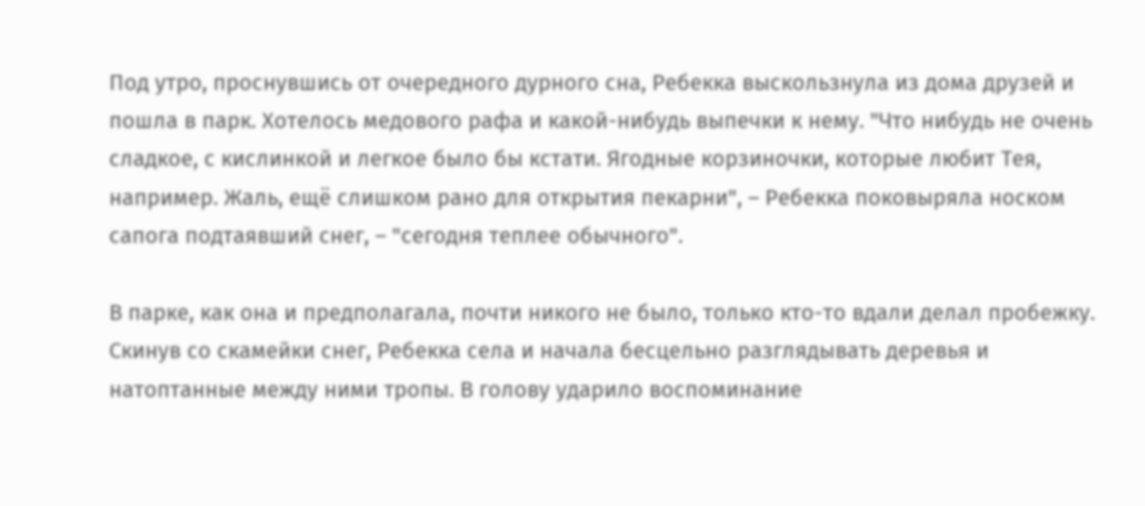Под утро, проснувшись от очередного дурного сна, Ребекка выскользнула из дома друзей и пошла в парк. Хотелось медового рафа и какой-нибудь выпечки к нему. "Что нибудь не очень сладкое, с кислинкой и легкое было бы кстати. Ягодные корзиночки, которые любит Тея, например. Жаль, ещё слишком рано для открытия пекарни", – Ребекка поковыряла носком сапога подтаявший снег, – "сегодня теплее обычного".

В парке, как она и предполагала, почти никого не было, только кто-то вдали делал пробежку. Скинув со скамейки снег, Ребекка села и начала бесцельно разглядывать деревья и натоптанные между ними тропы. В голову ударило воспоминание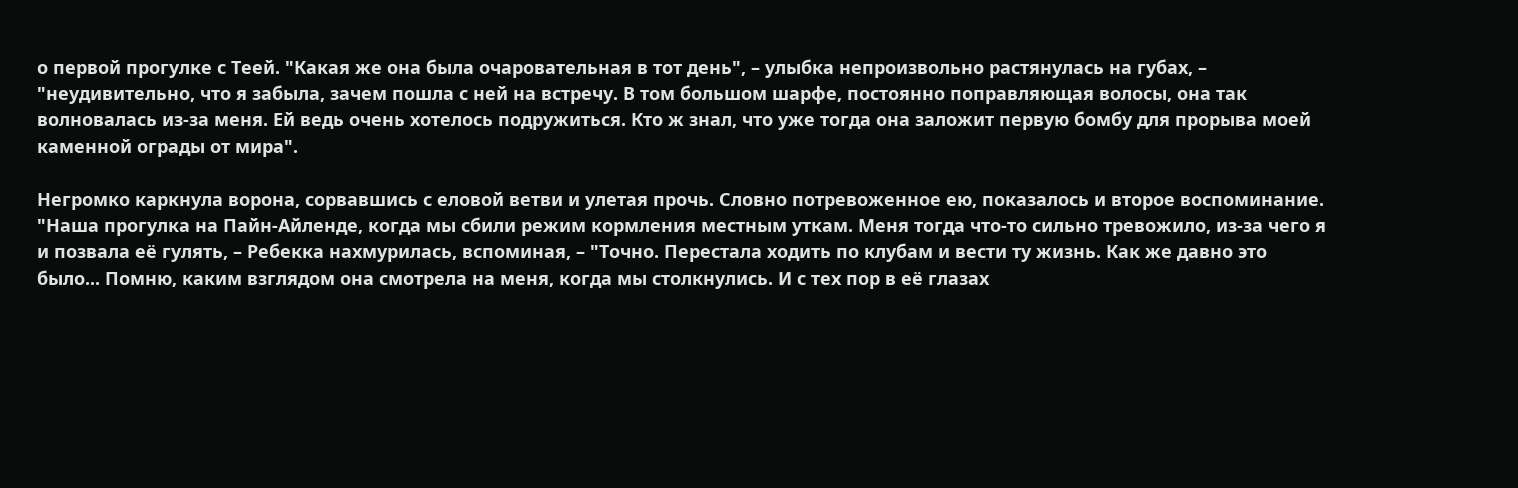о первой прогулке с Теей. "Какая же она была очаровательная в тот день", – улыбка непроизвольно растянулась на губах, – "неудивительно, что я забыла, зачем пошла с ней на встречу. В том большом шарфе, постоянно поправляющая волосы, она так волновалась из-за меня. Ей ведь очень хотелось подружиться. Кто ж знал, что уже тогда она заложит первую бомбу для прорыва моей каменной ограды от мира".

Негромко каркнула ворона, сорвавшись с еловой ветви и улетая прочь. Словно потревоженное ею, показалось и второе воспоминание. "Наша прогулка на Пайн-Айленде, когда мы сбили режим кормления местным уткам. Меня тогда что-то сильно тревожило, из-за чего я и позвала её гулять, – Ребекка нахмурилась, вспоминая, – "Точно. Перестала ходить по клубам и вести ту жизнь. Как же давно это было... Помню, каким взглядом она смотрела на меня, когда мы столкнулись. И с тех пор в её глазах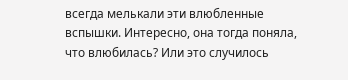всегда мелькали эти влюбленные вспышки. Интересно, она тогда поняла, что влюбилась? Или это случилось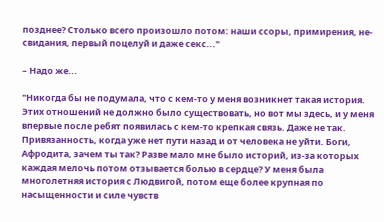позднее? Столько всего произошло потом: наши ссоры, примирения, не-свидания, первый поцелуй и даже секс..."

– Надо же...

"Никогда бы не подумала, что с кем-то у меня возникнет такая история. Этих отношений не должно было существовать, но вот мы здесь, и у меня впервые после ребят появилась с кем-то крепкая связь. Даже не так. Привязанность, когда уже нет пути назад и от человека не уйти. Боги, Афродита, зачем ты так? Разве мало мне было историй, из-за которых каждая мелочь потом отзывается болью в сердце? У меня была многолетняя история с Людвигой, потом еще более крупная по насыщенности и силе чувств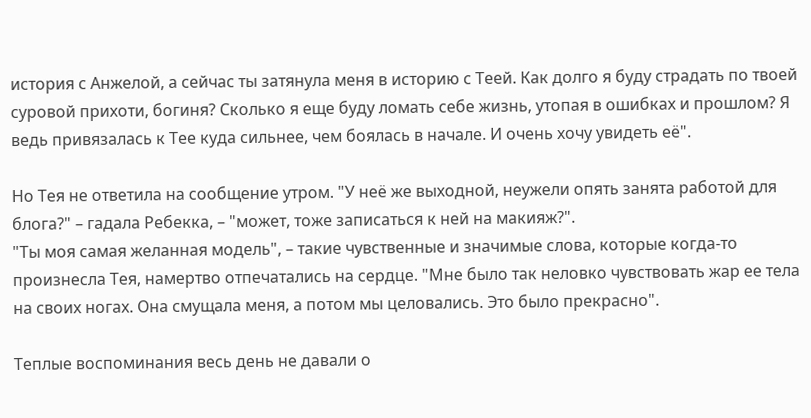история с Анжелой, а сейчас ты затянула меня в историю с Теей. Как долго я буду страдать по твоей суровой прихоти, богиня? Сколько я еще буду ломать себе жизнь, утопая в ошибках и прошлом? Я ведь привязалась к Тее куда сильнее, чем боялась в начале. И очень хочу увидеть её".

Но Тея не ответила на сообщение утром. "У неё же выходной, неужели опять занята работой для блога?" – гадала Ребекка, – "может, тоже записаться к ней на макияж?".
"Ты моя самая желанная модель", – такие чувственные и значимые слова, которые когда-то произнесла Тея, намертво отпечатались на сердце. "Мне было так неловко чувствовать жар ее тела на своих ногах. Она смущала меня, а потом мы целовались. Это было прекрасно".

Теплые воспоминания весь день не давали о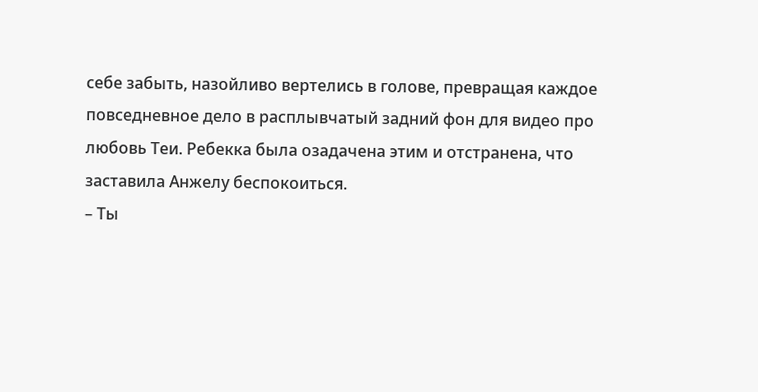себе забыть, назойливо вертелись в голове, превращая каждое повседневное дело в расплывчатый задний фон для видео про любовь Теи. Ребекка была озадачена этим и отстранена, что заставила Анжелу беспокоиться.
– Ты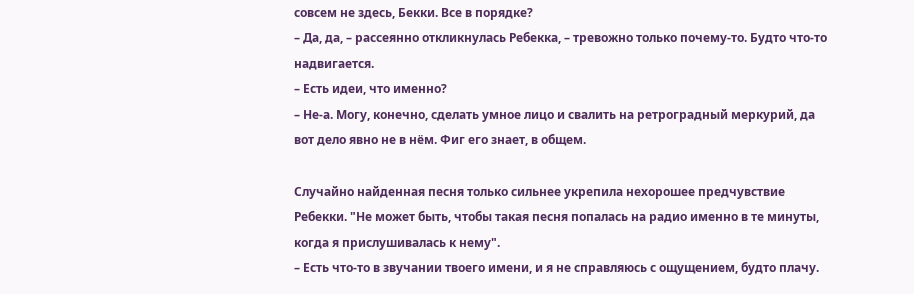совсем не здесь, Бекки. Все в порядке?
– Да, да, – рассеянно откликнулась Ребекка, – тревожно только почему-то. Будто что-то надвигается.
– Есть идеи, что именно?
– Не-а. Могу, конечно, сделать умное лицо и свалить на ретроградный меркурий, да вот дело явно не в нём. Фиг его знает, в общем.

Случайно найденная песня только сильнее укрепила нехорошее предчувствие Ребекки. "Не может быть, чтобы такая песня попалась на радио именно в те минуты, когда я прислушивалась к нему".
– Есть что-то в звучании твоего имени, и я не справляюсь с ощущением, будто плачу.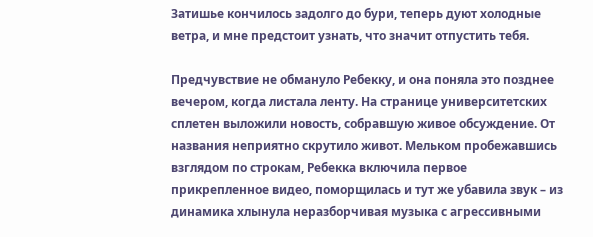Затишье кончилось задолго до бури, теперь дуют холодные ветра, и мне предстоит узнать, что значит отпустить тебя.

Предчувствие не обмануло Ребекку, и она поняла это позднее вечером, когда листала ленту. На странице университетских сплетен выложили новость, собравшую живое обсуждение. От названия неприятно скрутило живот. Мельком пробежавшись взглядом по строкам, Ребекка включила первое прикрепленное видео, поморщилась и тут же убавила звук – из динамика хлынула неразборчивая музыка с агрессивными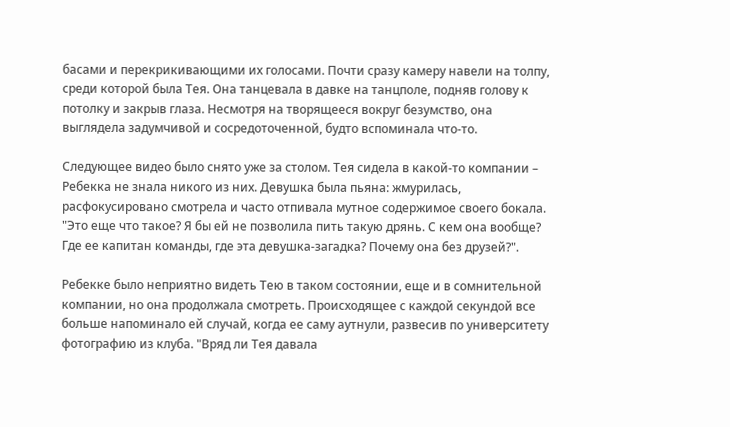басами и перекрикивающими их голосами. Почти сразу камеру навели на толпу, среди которой была Тея. Она танцевала в давке на танцполе, подняв голову к потолку и закрыв глаза. Несмотря на творящееся вокруг безумство, она выглядела задумчивой и сосредоточенной, будто вспоминала что-то.

Следующее видео было снято уже за столом. Тея сидела в какой-то компании – Ребекка не знала никого из них. Девушка была пьяна: жмурилась, расфокусировано смотрела и часто отпивала мутное содержимое своего бокала. "Это еще что такое? Я бы ей не позволила пить такую дрянь. С кем она вообще? Где ее капитан команды, где эта девушка-загадка? Почему она без друзей?".

Ребекке было неприятно видеть Тею в таком состоянии, еще и в сомнительной компании, но она продолжала смотреть. Происходящее с каждой секундой все больше напоминало ей случай, когда ее саму аутнули, развесив по университету фотографию из клуба. "Вряд ли Тея давала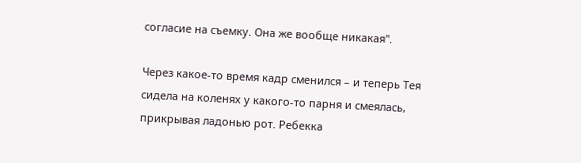согласие на съемку. Она же вообще никакая".

Через какое-то время кадр сменился – и теперь Тея сидела на коленях у какого-то парня и смеялась, прикрывая ладонью рот. Ребекка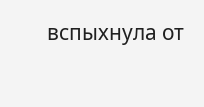вспыхнула от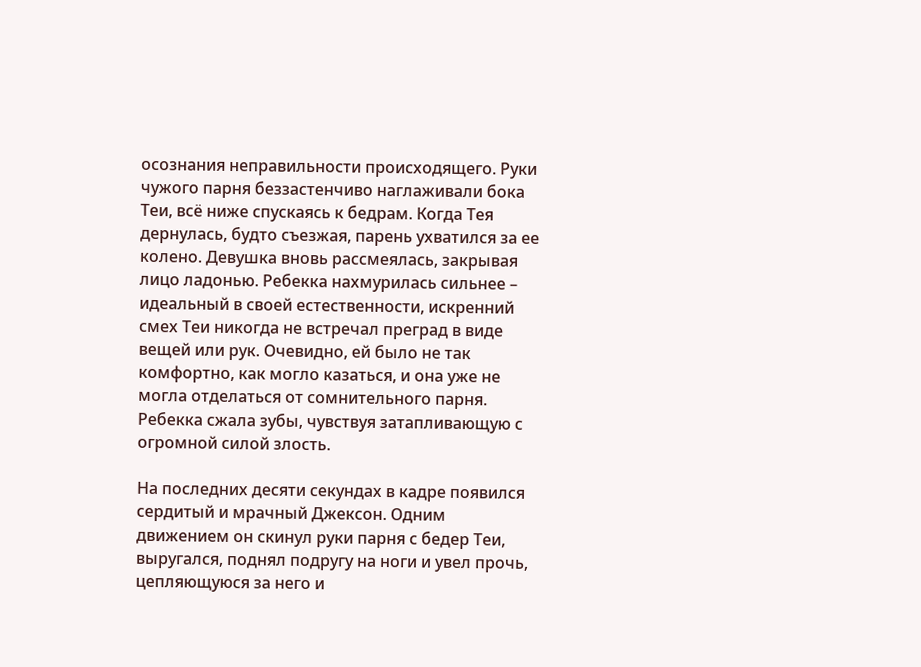осознания неправильности происходящего. Руки чужого парня беззастенчиво наглаживали бока Теи, всё ниже спускаясь к бедрам. Когда Тея дернулась, будто съезжая, парень ухватился за ее колено. Девушка вновь рассмеялась, закрывая лицо ладонью. Ребекка нахмурилась сильнее – идеальный в своей естественности, искренний смех Теи никогда не встречал преград в виде вещей или рук. Очевидно, ей было не так комфортно, как могло казаться, и она уже не могла отделаться от сомнительного парня. Ребекка сжала зубы, чувствуя затапливающую с огромной силой злость.

На последних десяти секундах в кадре появился сердитый и мрачный Джексон. Одним движением он скинул руки парня с бедер Теи, выругался, поднял подругу на ноги и увел прочь, цепляющуюся за него и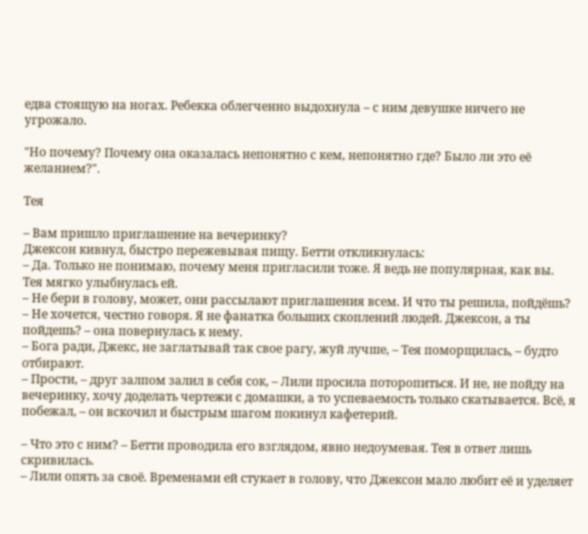едва стоящую на ногах. Ребекка облегченно выдохнула – с ним девушке ничего не угрожало.

"Но почему? Почему она оказалась непонятно с кем, непонятно где? Было ли это её желанием?".

Тея

– Вам пришло приглашение на вечеринку?
Джексон кивнул, быстро пережевывая пищу. Бетти откликнулась:
– Да. Только не понимаю, почему меня пригласили тоже. Я ведь не популярная, как вы.
Тея мягко улыбнулась ей.
– Не бери в голову, может, они рассылают приглашения всем. И что ты решила, пойдёшь?
– Не хочется, честно говоря. Я не фанатка больших скоплений людей. Джексон, а ты пойдешь? – она повернулась к нему.
– Бога ради, Джекс, не заглатывай так свое рагу, жуй лучше, – Тея поморщилась, – будто отбирают.
– Прости, – друг залпом залил в себя сок, – Лили просила поторопиться. И не, не пойду на вечеринку, хочу доделать чертежи с домашки, а то успеваемость только скатывается. Всё, я побежал, – он вскочил и быстрым шагом покинул кафетерий.

– Что это с ним? – Бетти проводила его взглядом, явно недоумевая. Тея в ответ лишь скривилась.
– Лили опять за своё. Временами ей стукает в голову, что Джексон мало любит её и уделяет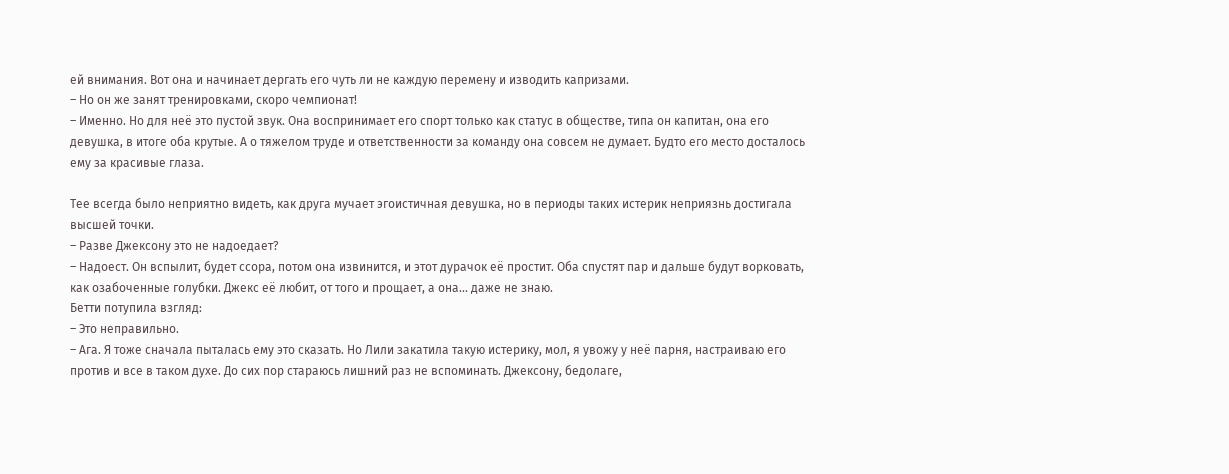ей внимания. Вот она и начинает дергать его чуть ли не каждую перемену и изводить капризами.
– Но он же занят тренировками, скоро чемпионат!
– Именно. Но для неё это пустой звук. Она воспринимает его спорт только как статус в обществе, типа он капитан, она его девушка, в итоге оба крутые. А о тяжелом труде и ответственности за команду она совсем не думает. Будто его место досталось ему за красивые глаза.

Тее всегда было неприятно видеть, как друга мучает эгоистичная девушка, но в периоды таких истерик неприязнь достигала высшей точки.
– Разве Джексону это не надоедает?
– Надоест. Он вспылит, будет ссора, потом она извинится, и этот дурачок её простит. Оба спустят пар и дальше будут ворковать, как озабоченные голубки. Джекс её любит, от того и прощает, а она... даже не знаю.
Бетти потупила взгляд:
– Это неправильно.
– Ага. Я тоже сначала пыталась ему это сказать. Но Лили закатила такую истерику, мол, я увожу у неё парня, настраиваю его против и все в таком духе. До сих пор стараюсь лишний раз не вспоминать. Джексону, бедолаге,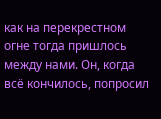как на перекрестном огне тогда пришлось между нами. Он, когда всё кончилось, попросил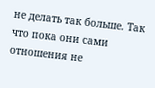не делать так больше. Так что пока они сами отношения не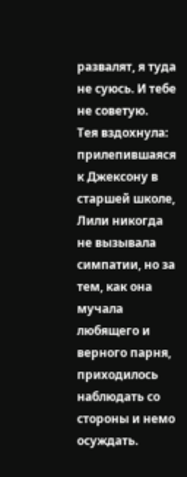развалят, я туда не суюсь. И тебе не советую.
Тея вздохнула: прилепившаяся к Джексону в старшей школе, Лили никогда не вызывала симпатии, но за тем, как она мучала любящего и верного парня, приходилось наблюдать со стороны и немо осуждать.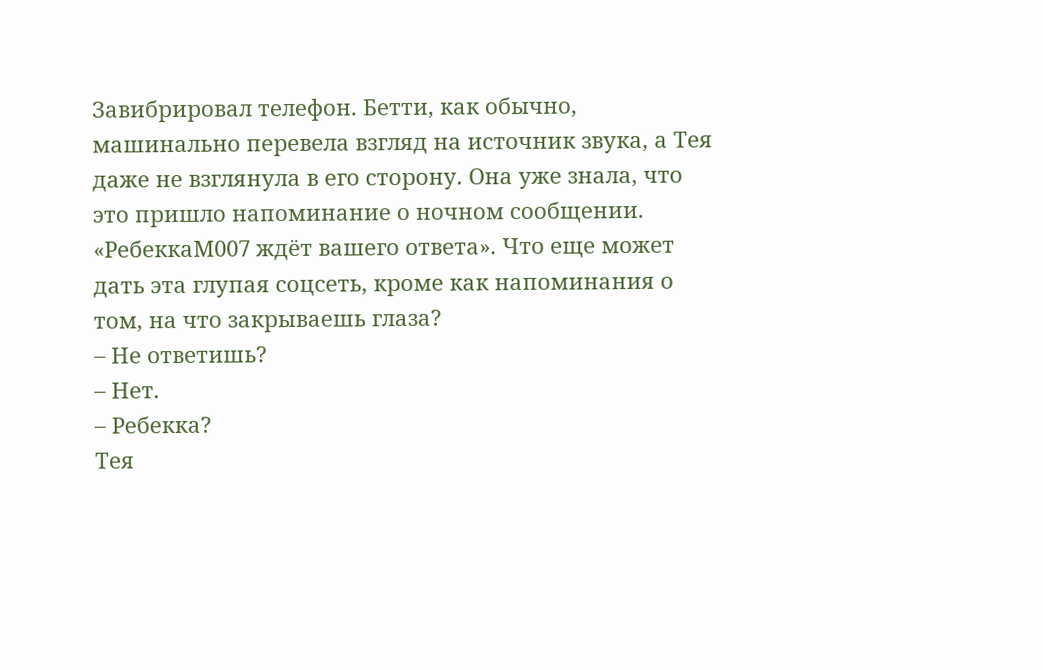Завибрировал телефон. Бетти, как обычно, машинально перевела взгляд на источник звука, а Тея даже не взглянула в его сторону. Она уже знала, что это пришло напоминание о ночном сообщении. «РебеккаМ007 ждёт вашего ответа». Что еще может дать эта глупая соцсеть, кроме как напоминания о том, на что закрываешь глаза?
– Не ответишь?
– Нет.
– Ребекка?
Тея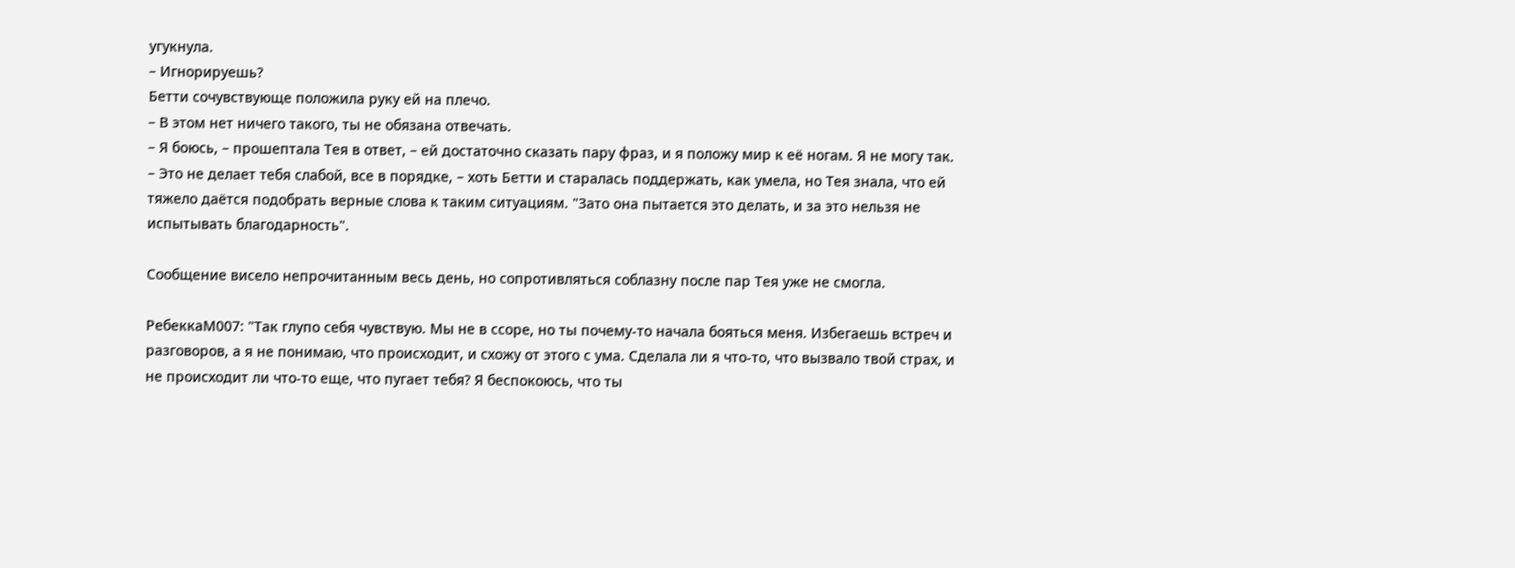угукнула.
– Игнорируешь?
Бетти сочувствующе положила руку ей на плечо.
– В этом нет ничего такого, ты не обязана отвечать.
– Я боюсь, – прошептала Тея в ответ, – ей достаточно сказать пару фраз, и я положу мир к её ногам. Я не могу так.
– Это не делает тебя слабой, все в порядке, – хоть Бетти и старалась поддержать, как умела, но Тея знала, что ей тяжело даётся подобрать верные слова к таким ситуациям. "Зато она пытается это делать, и за это нельзя не испытывать благодарность".

Сообщение висело непрочитанным весь день, но сопротивляться соблазну после пар Тея уже не смогла.

РебеккаМ007: "Так глупо себя чувствую. Мы не в ссоре, но ты почему-то начала бояться меня. Избегаешь встреч и разговоров, а я не понимаю, что происходит, и схожу от этого с ума. Сделала ли я что-то, что вызвало твой страх, и не происходит ли что-то еще, что пугает тебя? Я беспокоюсь, что ты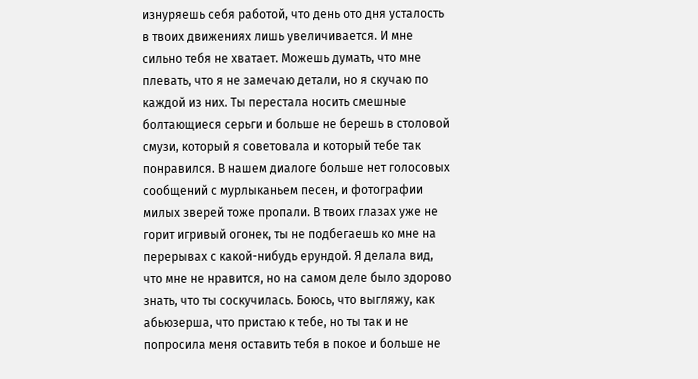изнуряешь себя работой, что день ото дня усталость в твоих движениях лишь увеличивается. И мне сильно тебя не хватает. Можешь думать, что мне плевать, что я не замечаю детали, но я скучаю по каждой из них. Ты перестала носить смешные болтающиеся серьги и больше не берешь в столовой смузи, который я советовала и который тебе так понравился. В нашем диалоге больше нет голосовых сообщений с мурлыканьем песен, и фотографии милых зверей тоже пропали. В твоих глазах уже не горит игривый огонек, ты не подбегаешь ко мне на перерывах с какой-нибудь ерундой. Я делала вид, что мне не нравится, но на самом деле было здорово знать, что ты соскучилась. Боюсь, что выгляжу, как абьюзерша, что пристаю к тебе, но ты так и не попросила меня оставить тебя в покое и больше не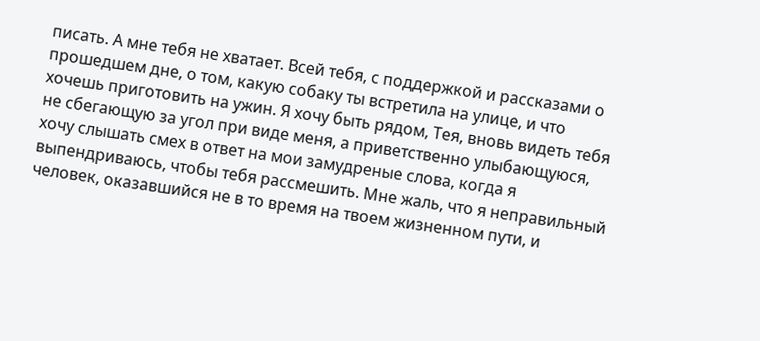писать. А мне тебя не хватает. Всей тебя, с поддержкой и рассказами о прошедшем дне, о том, какую собаку ты встретила на улице, и что хочешь приготовить на ужин. Я хочу быть рядом, Тея, вновь видеть тебя не сбегающую за угол при виде меня, а приветственно улыбающуюся, хочу слышать смех в ответ на мои замудреные слова, когда я выпендриваюсь, чтобы тебя рассмешить. Мне жаль, что я неправильный человек, оказавшийся не в то время на твоем жизненном пути, и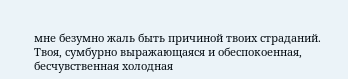мне безумно жаль быть причиной твоих страданий. Твоя, сумбурно выражающаяся и обеспокоенная, бесчувственная холодная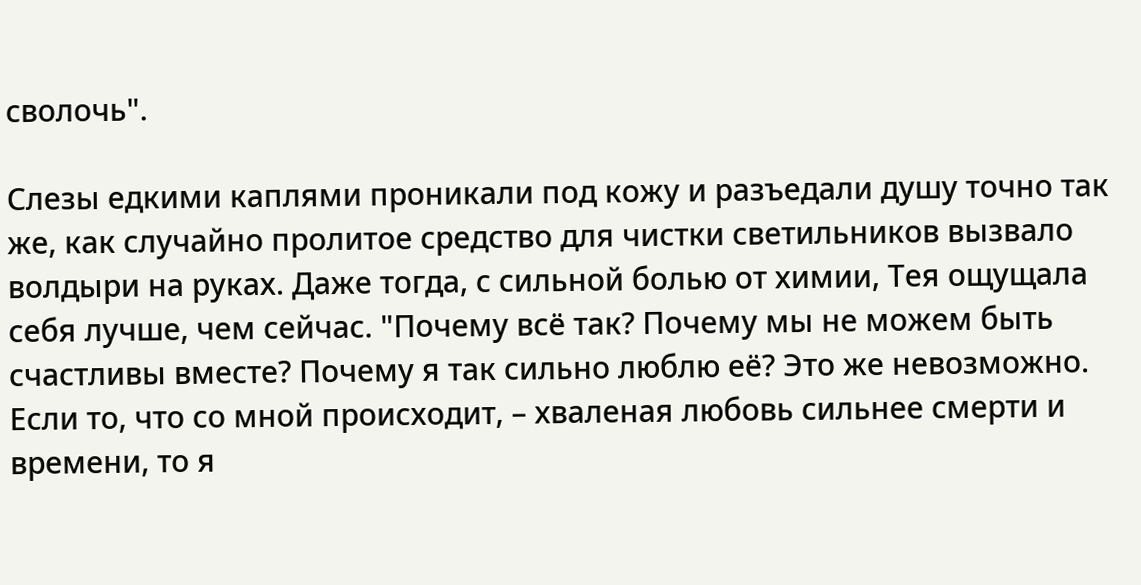сволочь".

Слезы едкими каплями проникали под кожу и разъедали душу точно так же, как случайно пролитое средство для чистки светильников вызвало волдыри на руках. Даже тогда, с сильной болью от химии, Тея ощущала себя лучше, чем сейчас. "Почему всё так? Почему мы не можем быть счастливы вместе? Почему я так сильно люблю её? Это же невозможно. Если то, что со мной происходит, – хваленая любовь сильнее смерти и времени, то я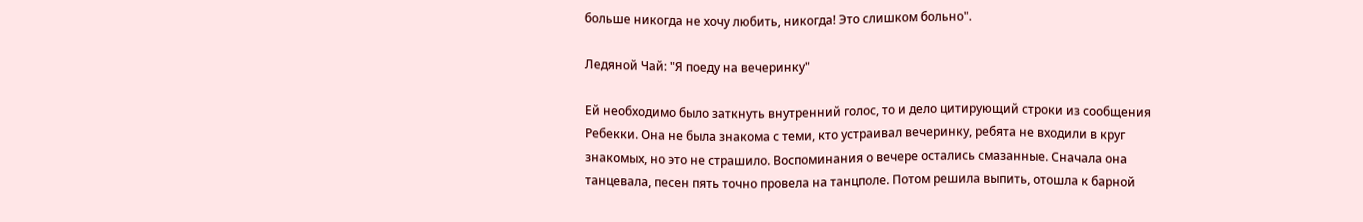больше никогда не хочу любить, никогда! Это слишком больно".

Ледяной Чай: "Я поеду на вечеринку"

Ей необходимо было заткнуть внутренний голос, то и дело цитирующий строки из сообщения Ребекки. Она не была знакома с теми, кто устраивал вечеринку, ребята не входили в круг знакомых, но это не страшило. Воспоминания о вечере остались смазанные. Сначала она танцевала, песен пять точно провела на танцполе. Потом решила выпить, отошла к барной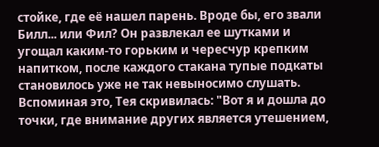стойке, где её нашел парень. Вроде бы, его звали Билл... или Фил? Он развлекал ее шутками и угощал каким-то горьким и чересчур крепким напитком, после каждого стакана тупые подкаты становилось уже не так невыносимо слушать. Вспоминая это, Тея скривилась: "Вот я и дошла до точки, где внимание других является утешением,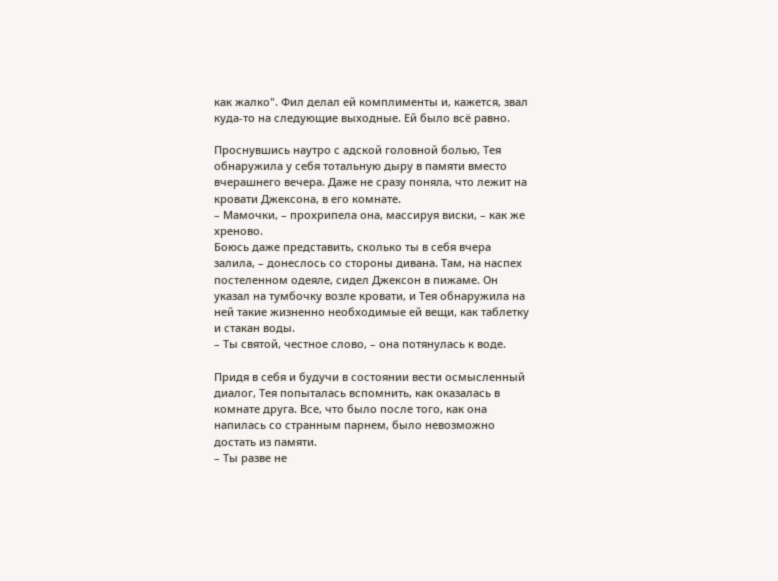как жалко". Фил делал ей комплименты и, кажется, звал куда-то на следующие выходные. Ей было всё равно.

Проснувшись наутро с адской головной болью, Тея обнаружила у себя тотальную дыру в памяти вместо вчерашнего вечера. Даже не сразу поняла, что лежит на кровати Джексона, в его комнате.
– Мамочки, – прохрипела она, массируя виски, – как же хреново.
Боюсь даже представить, сколько ты в себя вчера залила, – донеслось со стороны дивана. Там, на наспех постеленном одеяле, сидел Джексон в пижаме. Он указал на тумбочку возле кровати, и Тея обнаружила на ней такие жизненно необходимые ей вещи, как таблетку и стакан воды.
– Ты святой, честное слово, – она потянулась к воде.

Придя в себя и будучи в состоянии вести осмысленный диалог, Тея попыталась вспомнить, как оказалась в комнате друга. Все, что было после того, как она напилась со странным парнем, было невозможно достать из памяти.
– Ты разве не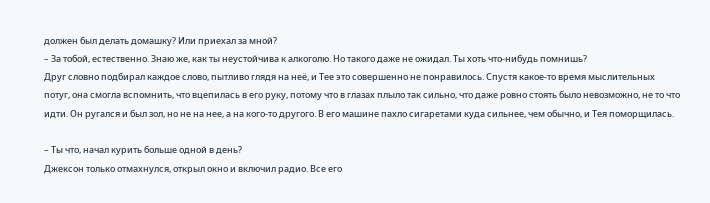должен был делать домашку? Или приехал за мной?
– За тобой, естественно. Знаю же, как ты неустойчива к алкоголю. Но такого даже не ожидал. Ты хоть что-нибудь помнишь?
Друг словно подбирал каждое слово, пытливо глядя на неё, и Тее это совершенно не понравилось. Спустя какое-то время мыслительных потуг, она смогла вспомнить, что вцепилась в его руку, потому что в глазах плыло так сильно, что даже ровно стоять было невозможно, не то что идти. Он ругался и был зол, но не на нее, а на кого-то другого. В его машине пахло сигаретами куда сильнее, чем обычно, и Тея поморщилась.

– Ты что, начал курить больше одной в день?
Джексон только отмахнулся, открыл окно и включил радио. Все его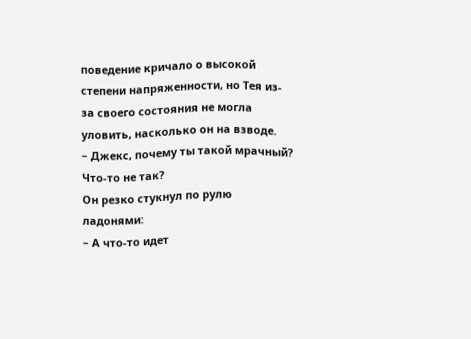поведение кричало о высокой степени напряженности, но Тея из-за своего состояния не могла уловить, насколько он на взводе.
– Джекс, почему ты такой мрачный? Что-то не так?
Он резко стукнул по рулю ладонями:
– А что-то идет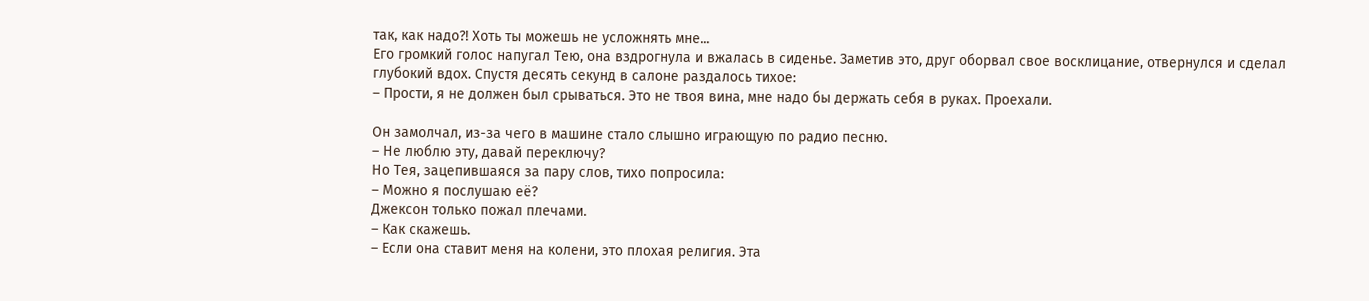так, как надо?! Хоть ты можешь не усложнять мне...
Его громкий голос напугал Тею, она вздрогнула и вжалась в сиденье. Заметив это, друг оборвал свое восклицание, отвернулся и сделал глубокий вдох. Спустя десять секунд в салоне раздалось тихое:
– Прости, я не должен был срываться. Это не твоя вина, мне надо бы держать себя в руках. Проехали.

Он замолчал, из-за чего в машине стало слышно играющую по радио песню.
– Не люблю эту, давай переключу?
Но Тея, зацепившаяся за пару слов, тихо попросила:
– Можно я послушаю её?
Джексон только пожал плечами.
– Как скажешь.
– Если она ставит меня на колени, это плохая религия. Эта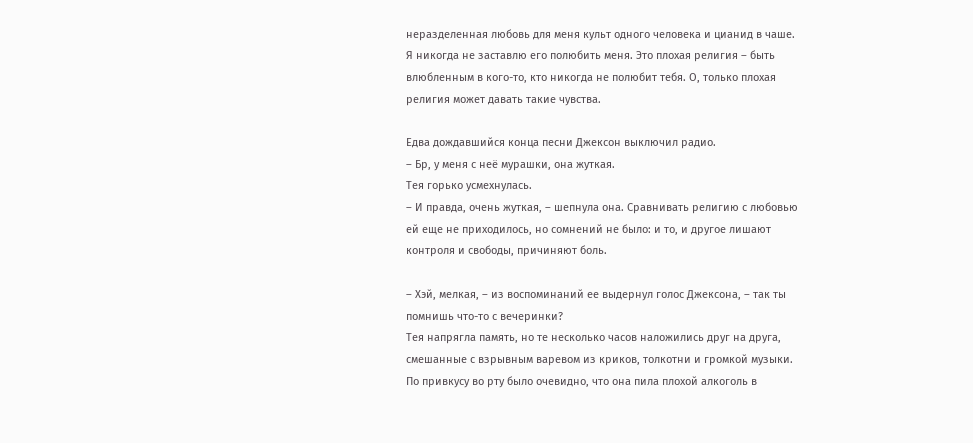неразделенная любовь для меня культ одного человека и цианид в чаше. Я никогда не заставлю его полюбить меня. Это плохая религия – быть влюбленным в кого-то, кто никогда не полюбит тебя. О, только плохая религия может давать такие чувства.

Едва дождавшийся конца песни Джексон выключил радио.
– Бр, у меня с неё мурашки, она жуткая.
Тея горько усмехнулась.
– И правда, очень жуткая, – шепнула она. Сравнивать религию с любовью ей еще не приходилось, но сомнений не было: и то, и другое лишают контроля и свободы, причиняют боль.

– Хэй, мелкая, – из воспоминаний ее выдернул голос Джексона, – так ты помнишь что-то с вечеринки?
Тея напрягла память, но те несколько часов наложились друг на друга, смешанные с взрывным варевом из криков, толкотни и громкой музыки. По привкусу во рту было очевидно, что она пила плохой алкоголь в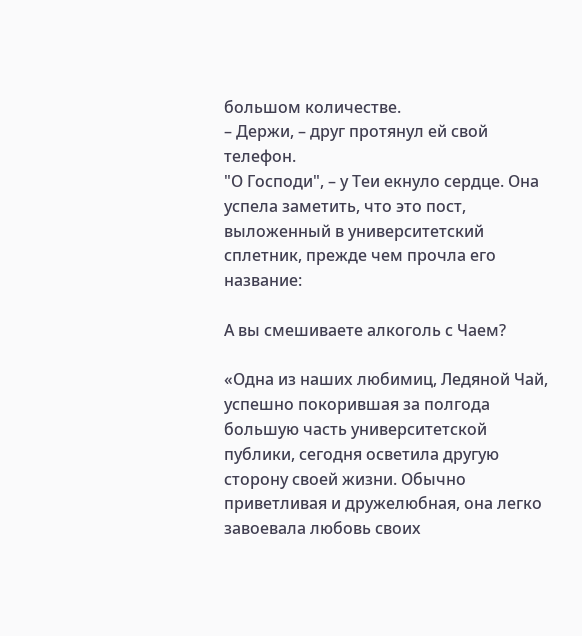большом количестве.
– Держи, – друг протянул ей свой телефон.
"О Господи", – у Теи екнуло сердце. Она успела заметить, что это пост, выложенный в университетский сплетник, прежде чем прочла его название:

А вы смешиваете алкоголь с Чаем?

«Одна из наших любимиц, Ледяной Чай, успешно покорившая за полгода большую часть университетской публики, сегодня осветила другую сторону своей жизни. Обычно приветливая и дружелюбная, она легко завоевала любовь своих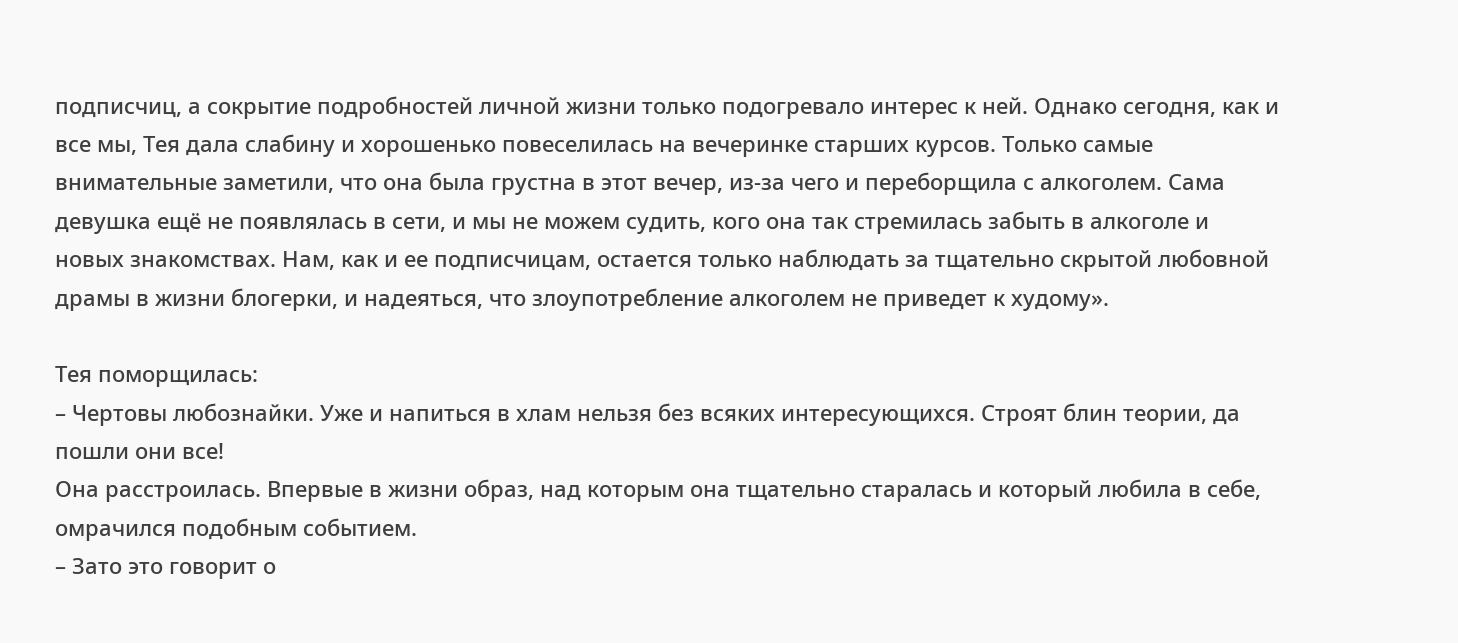подписчиц, а сокрытие подробностей личной жизни только подогревало интерес к ней. Однако сегодня, как и все мы, Тея дала слабину и хорошенько повеселилась на вечеринке старших курсов. Только самые внимательные заметили, что она была грустна в этот вечер, из-за чего и переборщила с алкоголем. Сама девушка ещё не появлялась в сети, и мы не можем судить, кого она так стремилась забыть в алкоголе и новых знакомствах. Нам, как и ее подписчицам, остается только наблюдать за тщательно скрытой любовной драмы в жизни блогерки, и надеяться, что злоупотребление алкоголем не приведет к худому».

Тея поморщилась:
– Чертовы любознайки. Уже и напиться в хлам нельзя без всяких интересующихся. Строят блин теории, да пошли они все!
Она расстроилась. Впервые в жизни образ, над которым она тщательно старалась и который любила в себе, омрачился подобным событием.
– Зато это говорит о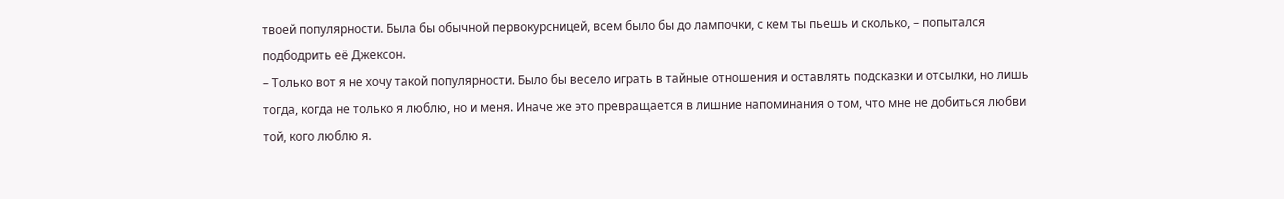твоей популярности. Была бы обычной первокурсницей, всем было бы до лампочки, с кем ты пьешь и сколько, – попытался подбодрить её Джексон.
– Только вот я не хочу такой популярности. Было бы весело играть в тайные отношения и оставлять подсказки и отсылки, но лишь тогда, когда не только я люблю, но и меня. Иначе же это превращается в лишние напоминания о том, что мне не добиться любви той, кого люблю я.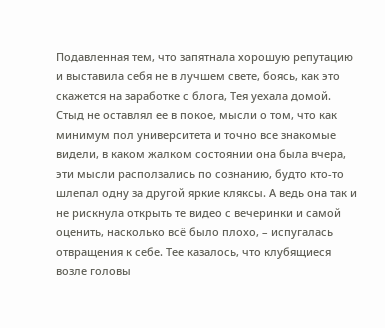Подавленная тем, что запятнала хорошую репутацию и выставила себя не в лучшем свете, боясь, как это скажется на заработке с блога, Тея уехала домой. Стыд не оставлял ее в покое, мысли о том, что как минимум пол университета и точно все знакомые видели, в каком жалком состоянии она была вчера, эти мысли расползались по сознанию, будто кто-то шлепал одну за другой яркие кляксы. А ведь она так и не рискнула открыть те видео с вечеринки и самой оценить, насколько всё было плохо, – испугалась отвращения к себе. Тее казалось, что клубящиеся возле головы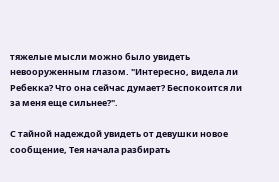тяжелые мысли можно было увидеть невооруженным глазом. "Интересно, видела ли Ребекка? Что она сейчас думает? Беспокоится ли за меня еще сильнее?".

С тайной надеждой увидеть от девушки новое сообщение, Тея начала разбирать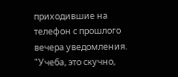приходившие на телефон с прошлого вечера уведомления. "Учеба, это скучно,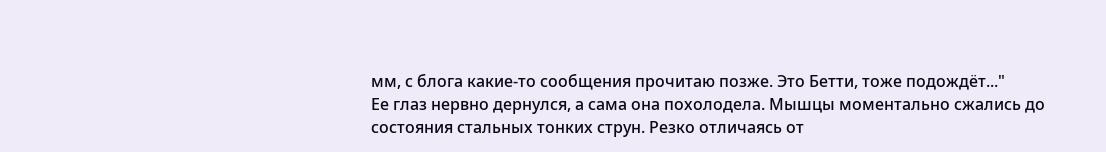мм, с блога какие-то сообщения прочитаю позже. Это Бетти, тоже подождёт..."
Ее глаз нервно дернулся, а сама она похолодела. Мышцы моментально сжались до состояния стальных тонких струн. Резко отличаясь от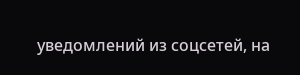уведомлений из соцсетей, на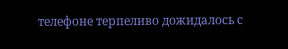телефоне терпеливо дожидалось с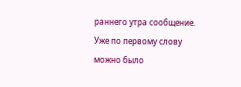раннего утра сообщение. Уже по первому слову можно было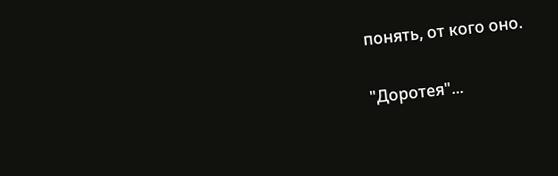понять, от кого оно.

"Доротея"...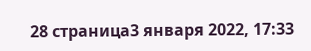28 страница3 января 2022, 17:33